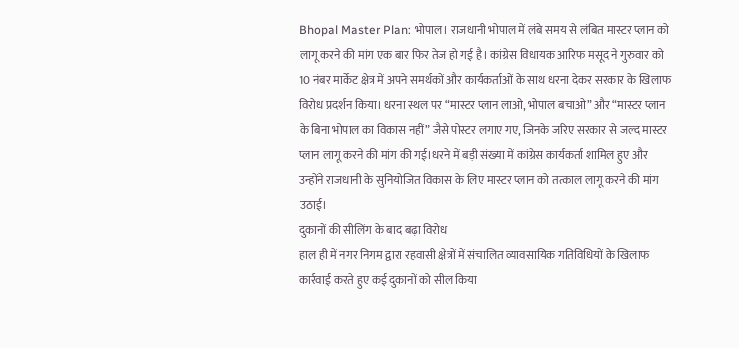Bhopal Master Plan: भोपाल। राजधानी भोपाल में लंबे समय से लंबित मास्टर प्लान को लागू करने की मांग एक बार फिर तेज हो गई है। कांग्रेस विधायक आरिफ मसूद ने गुरुवार को 10 नंबर मार्केट क्षेत्र में अपने समर्थकों और कार्यकर्ताओं के साथ धरना देकर सरकार के खिलाफ विरोध प्रदर्शन किया। धरना स्थल पर “मास्टर प्लान लाओ, भोपाल बचाओ” और “मास्टर प्लान के बिना भोपाल का विकास नहीं” जैसे पोस्टर लगाए गए, जिनके जरिए सरकार से जल्द मास्टर प्लान लागू करने की मांग की गई।धरने में बड़ी संख्या में कांग्रेस कार्यकर्ता शामिल हुए और उन्होंने राजधानी के सुनियोजित विकास के लिए मास्टर प्लान को तत्काल लागू करने की मांग उठाई।
दुकानों की सीलिंग के बाद बढ़ा विरोध
हाल ही में नगर निगम द्वारा रहवासी क्षेत्रों में संचालित व्यावसायिक गतिविधियों के खिलाफ कार्रवाई करते हुए कई दुकानों को सील किया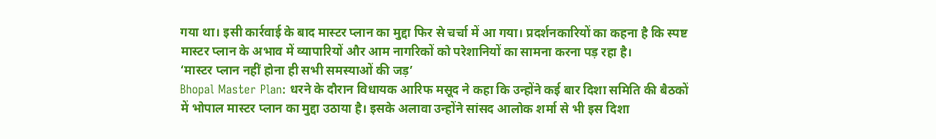गया था। इसी कार्रवाई के बाद मास्टर प्लान का मुद्दा फिर से चर्चा में आ गया। प्रदर्शनकारियों का कहना है कि स्पष्ट मास्टर प्लान के अभाव में व्यापारियों और आम नागरिकों को परेशानियों का सामना करना पड़ रहा है।
‘मास्टर प्लान नहीं होना ही सभी समस्याओं की जड़’
Bhopal Master Plan: धरने के दौरान विधायक आरिफ मसूद ने कहा कि उन्होंने कई बार दिशा समिति की बैठकों में भोपाल मास्टर प्लान का मुद्दा उठाया है। इसके अलावा उन्होंने सांसद आलोक शर्मा से भी इस दिशा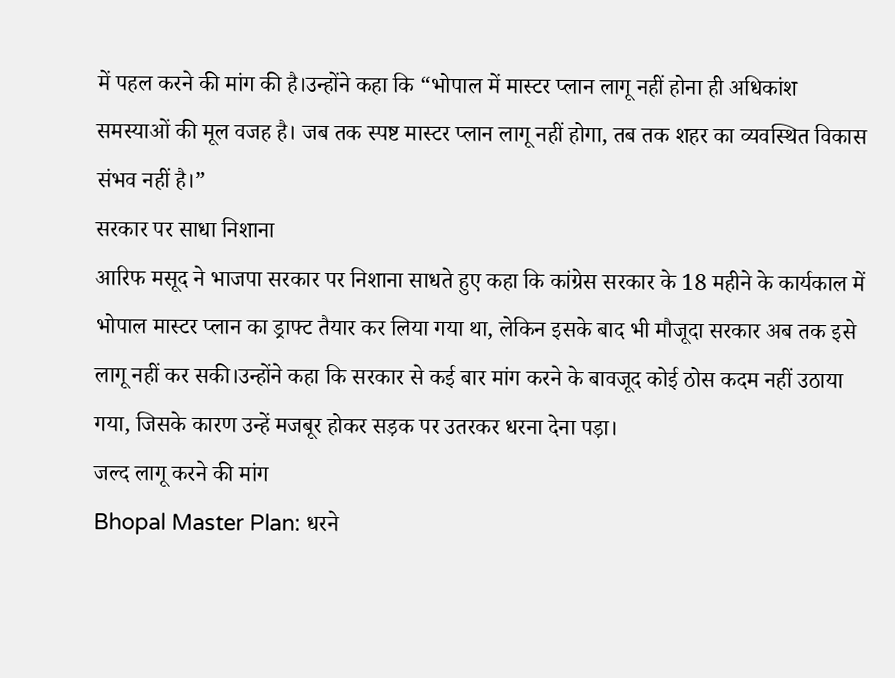में पहल करने की मांग की है।उन्होंने कहा कि “भोपाल में मास्टर प्लान लागू नहीं होना ही अधिकांश समस्याओं की मूल वजह है। जब तक स्पष्ट मास्टर प्लान लागू नहीं होगा, तब तक शहर का व्यवस्थित विकास संभव नहीं है।”
सरकार पर साधा निशाना
आरिफ मसूद ने भाजपा सरकार पर निशाना साधते हुए कहा कि कांग्रेस सरकार के 18 महीने के कार्यकाल में भोपाल मास्टर प्लान का ड्राफ्ट तैयार कर लिया गया था, लेकिन इसके बाद भी मौजूदा सरकार अब तक इसे लागू नहीं कर सकी।उन्होंने कहा कि सरकार से कई बार मांग करने के बावजूद कोई ठोस कदम नहीं उठाया गया, जिसके कारण उन्हें मजबूर होकर सड़क पर उतरकर धरना देना पड़ा।
जल्द लागू करने की मांग
Bhopal Master Plan: धरने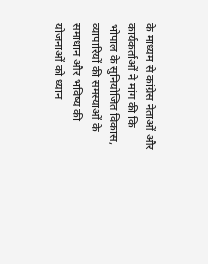के माध्यम से कांग्रेस नेताओं और कार्यकर्ताओं ने मांग की कि भोपाल के सुनियोजित विकास, व्यापारियों की समस्याओं के समाधान और भविष्य की योजनाओं को ध्यान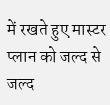में रखते हुए मास्टर प्लान को जल्द से जल्द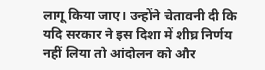लागू किया जाए। उन्होंने चेतावनी दी कि यदि सरकार ने इस दिशा में शीघ्र निर्णय नहीं लिया तो आंदोलन को और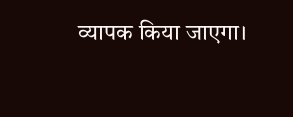व्यापक किया जाएगा।